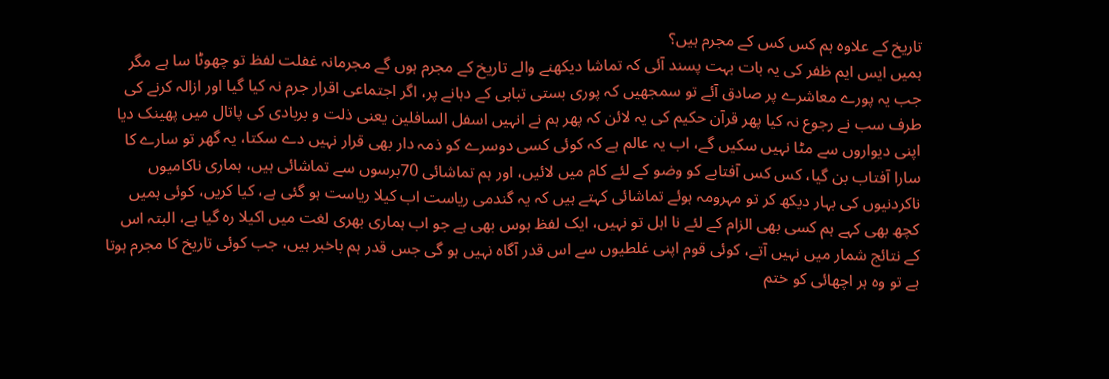تاریخ کے علاوہ ہم کس کس کے مجرم ہیں؟
ہمیں ایس ایم ظفر کی یہ بات بہت پسند آئی کہ تماشا دیکھنے والے تاریخ کے مجرم ہوں گے مجرمانہ غفلت لفظ تو چھوٹا سا ہے مگر جب یہ پورے معاشرے پر صادق آئے تو سمجھیں کہ پوری بستی تباہی کے دہانے پر، اگر اجتماعی اقرار جرم نہ کیا گیا اور ازالہ کرنے کی طرف سب نے رجوع نہ کیا پھر قرآن حکیم کی یہ لائن کہ پھر ہم نے انہیں اسفل السافلین یعنی ذلت و بربادی کی پاتال میں پھینک دیا اپنی دیواروں سے مٹا نہیں سکیں گے، اب یہ عالم ہے کہ کوئی کسی دوسرے کو ذمہ دار بھی قرار نہیں دے سکتا، یہ گھر تو سارے کا سارا آفتاب بن گیا، کس کس آفتابے کو وضو کے لئے کام میں لائیں، اور ہم تماشائی 70برسوں سے تماشائی ہیں، ہماری ناکامیوں ناکردنیوں کی بہار دیکھ کر تو مہرومہ ہوئے تماشائی کہتے ہیں کہ یہ گندمی ریاست اب کیلا ریاست ہو گئی ہے، کیا کریں، کوئی ہمیں کچھ بھی کہے ہم کسی بھی الزام کے لئے نا اہل تو نہیں، ایک لفظ ہوس بھی ہے جو اب ہماری بھری لغت میں اکیلا رہ گیا ہے، البتہ اس کے نتائج شمار میں نہیں آتے، کوئی قوم اپنی غلطیوں سے اس قدر آگاہ نہیں ہو گی جس قدر ہم باخبر ہیں، جب کوئی تاریخ کا مجرم ہوتا ہے تو وہ ہر اچھائی کو ختم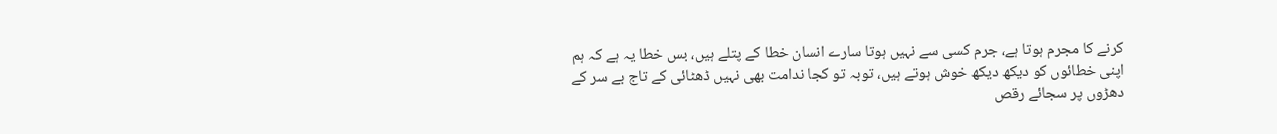کرنے کا مجرم ہوتا ہے، جرم کسی سے نہیں ہوتا سارے انسان خطا کے پتلے ہیں، بس خطا یہ ہے کہ ہم اپنی خطائوں کو دیکھ دیکھ خوش ہوتے ہیں، توبہ تو کجا ندامت بھی نہیں ڈھٹائی کے تاج بے سر کے دھڑوں پر سجائے رقص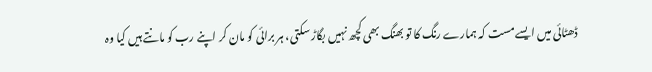ڈھٹائی میں ایسے مست کہ ہمارے رنگ کا تو بھنگ بھی کچھ نہیں بگاڑ سکتی، ہر برائی کو مان کر اپنے رب کو مانتے ہیں کیا وہ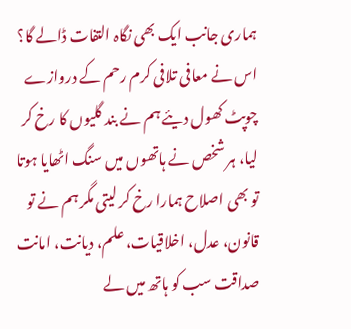ہماری جانب ایک بھی نگاہ التفات ڈالے گا؟ اس نے معافی تلافی کرم رحم کے دروازے چوپٹ کھول دیئے ہم نے بند گلیوں کا رخ کر لیا، ہر شخص نے ہاتھوں میں سنگ اٹھایا ہوتا تو بھی اصلاح ہمارا رخ کر لیتی مگر ہم نے تو قانون، عدل، اخلاقیات، علم، دیانت، امانت صداقت سب کو ہاتھ میں لے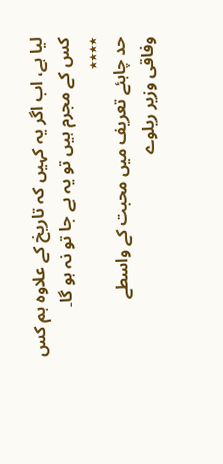لیا ہے، اب اگر یہ کہیں کہ تاریخ کے علاوہ ہم کس کس کے مجرم ہیں تو یہ بے جا تو نہ ہو گا۔
٭٭٭٭
حد چاہئے تعریف میں محبت کے واسطے
وفاقی وزیر ریلوے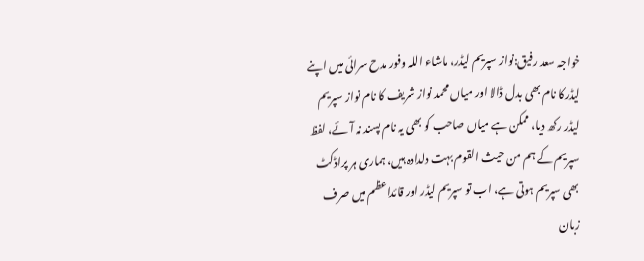خواجہ سعد رفیق:نواز سپریم لیڈر، ماشاء اللہ وفور مدح سرائی میں اپنے لیڈرکا نام بھی بدل ڈالا اور میاں محمد نواز شریف کا نام نواز سپریم لیڈر رکھ دیا، ممکن ہے میاں صاحب کو بھی یہ نام پسند نہ آئے، لفظ سپریم کے ہم من حیث القوم بہت دلدادہ ہیں، ہماری ہر پراڈکٹ بھی سپریم ہوتی ہے، اب تو سپریم لیڈر اور قائداعظم میں صرف زبان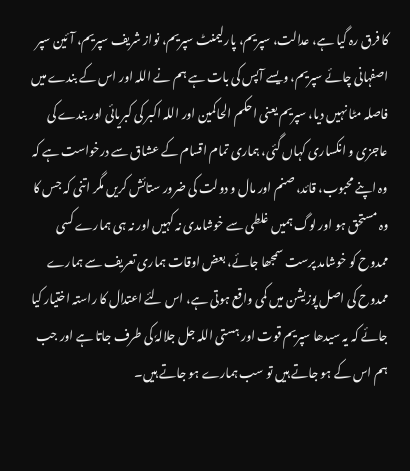کا فرق رہ گیا ہے، عدالت، سپریم، پارلیمنٹ سپریم، نواز شریف سپریم، آئین سپر اصفہانی چائے سپریم، ویسے آپس کی بات ہے ہم نے اللہ اور اس کے بندے میں فاصلہ مٹا نہیں دیا، سپریم یعنی احکم الحاکمین اور اللہ اکبر کی کبریائی اور بندے کی عاجزی و انکساری کہاں گئی، ہماری تمام اقسام کے عشاق سے درخواست ہے کہ وہ اپنے محبوب، قائد، صنم اور مال و دولت کی ضرور ستائش کریں مگر اتنی کہ جس کا وہ مستحق ہو اور لوگ ہمیں غلطی سے خوشامدی نہ کہیں اور نہ ہی ہمارے کسی ممدوح کو خوشامد پرست سمجھا جائے، بعض اوقات ہماری تعریف سے ہمارے ممدوح کی اصل پوزیشن میں کمی واقع ہوتی ہے، اس لئے اعتدال کا راستہ اختیار کیا جائے کہ یہ سیدھا سپریم قوت اور ہستی اللہ جل جلالہٗ کی طرف جاتا ہے اور جب ہم اس کے ہو جاتے ہیں تو سب ہمارے ہو جاتے ہیں۔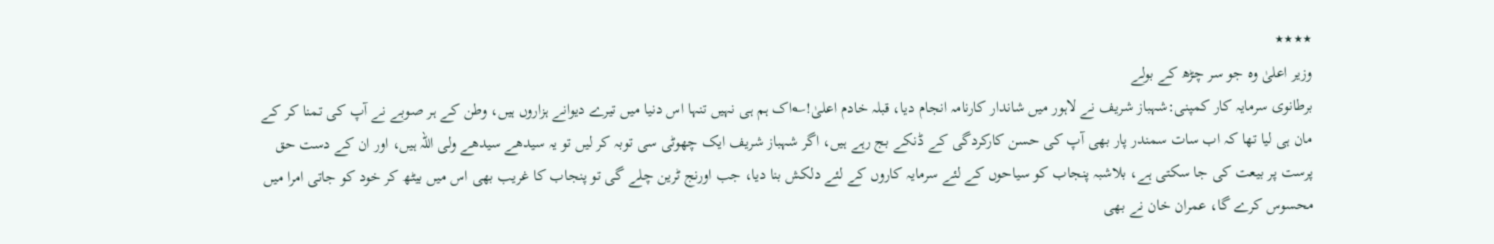٭٭٭٭
وزیر اعلیٰ وہ جو سر چڑھ کے بولے
برطانوی سرمایہ کار کمپنی:شہباز شریف نے لاہور میں شاندار کارنامہ انجام دیا، قبلہ خادم اعلیٰ!؎اک ہم ہی نہیں تنہا اس دنیا میں تیرے دیوانے ہزاروں ہیں، وطن کے ہر صوبے نے آپ کی تمنا کر کے مان ہی لیا تھا کہ اب سات سمندر پار بھی آپ کی حسن کارکردگی کے ڈنکے بج رہے ہیں، اگر شہباز شریف ایک چھوٹی سی توبہ کر لیں تو یہ سیدھے سیدھے ولی اللہ ہیں، اور ان کے دست حق پرست پر بیعت کی جا سکتی ہے، بلاشبہ پنجاب کو سیاحوں کے لئے سرمایہ کاروں کے لئے دلکش بنا دیا، جب اورنج ٹرین چلے گی تو پنجاب کا غریب بھی اس میں بیٹھ کر خود کو جاتی امرا میں محسوس کرے گا، عمران خان نے بھی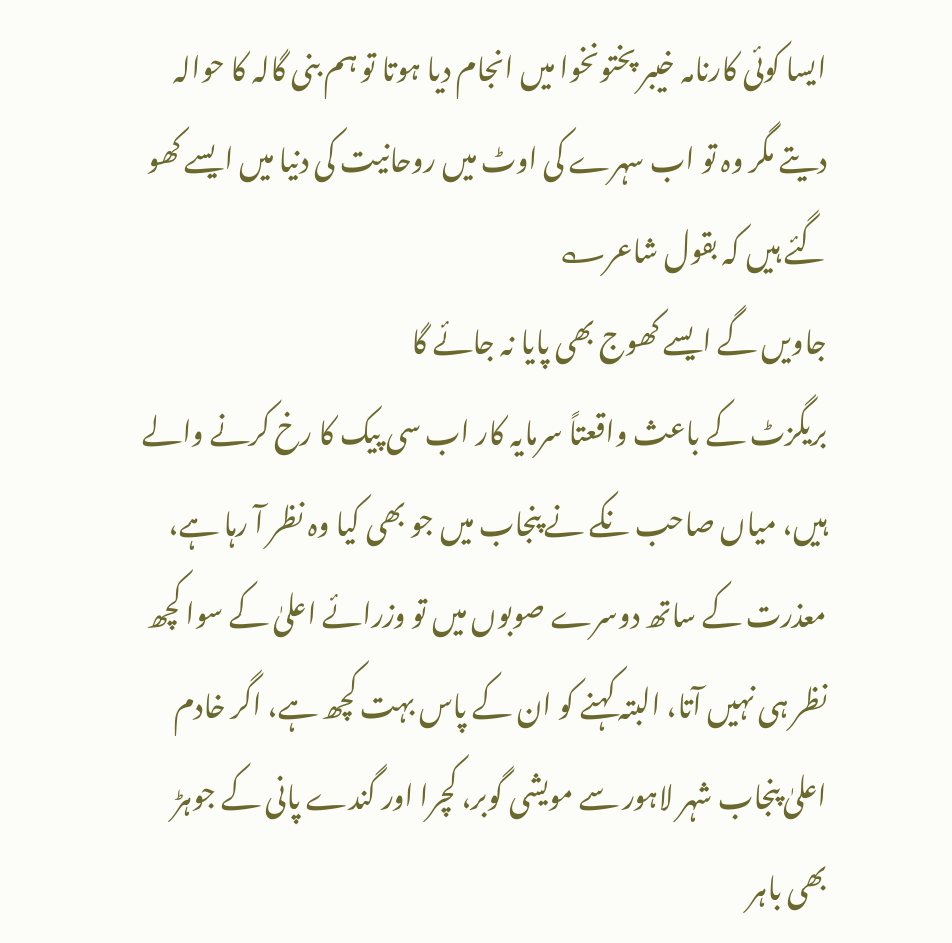ایسا کوئی کارنامہ خیبر پختونخوا میں انجام دیا ہوتا تو ہم بنی گالہ کا حوالہ دیتے مگر وہ تو اب سہرے کی اوٹ میں روحانیت کی دنیا میں ایسے کھو گئے ہیں کہ بقول شاعر؎
جاویں گے ایسے کھوج بھی پایا نہ جائے گا
بریگزٹ کے باعث واقعتاً سرمایہ کار اب سی پیک کا رخ کرنے والے ہیں، میاں صاحب نکے نے پنجاب میں جو بھی کیا وہ نظر آ رہا ہے، معذرت کے ساتھ دوسرے صوبوں میں تو وزرائے اعلیٰ کے سوا کچھ نظر ہی نہیں آتا، البتہ کہنے کو ان کے پاس بہت کچھ ہے، اگر خادم اعلیٰ پنجاب شہر لاہور سے مویشی گوبر، کچرا اور گندے پانی کے جوہڑ بھی باہر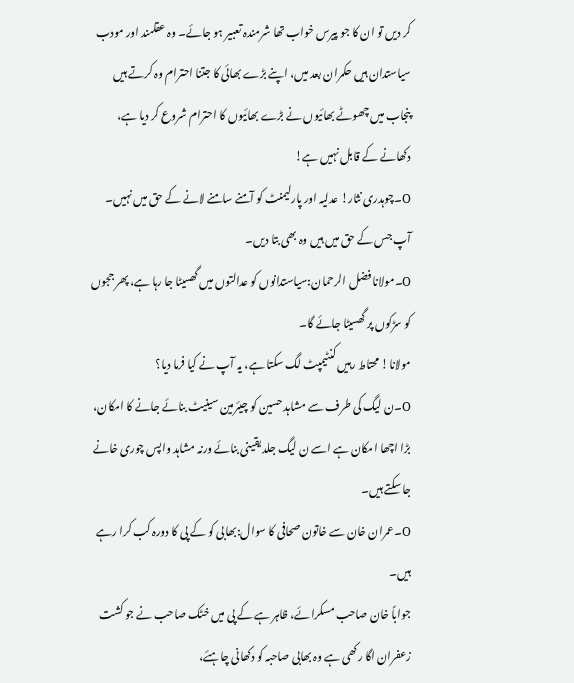کر دیں تو ان کا جو پیرس خواب تھا شرمندہ تعبیر ہو جائے۔ وہ عقلمند اور مودب سیاستدان ہیں حکمران بعد میں، اپنے بڑے بھائی کا جتنا احترام وہ کرتے ہیں پنجاب میں چھوٹے بھائیوں نے بڑے بھائیوں کا احترام شروع کر دیا ہے،
دکھانے کے قابل نہیں ہے!
O۔چوہدری نثار! عدلیہ اور پارلیمنٹ کو آمنے سامنے لانے کے حق میں نہیں۔
آپ جس کے حق میں ہیں وہ بھی بتا دیں۔
O۔مولانا فضل الرحمان:سیاستدانوں کو عدالتوں میں گھسیٹا جا رہا ہے، پھر ججوں کو سڑکوں پر گھسیٹا جائے گا۔
مولانا! محتاط رہیں کنٹیمپٹ لگ سکتا ہے، یہ آپ نے کیا فرما دیا؟
O۔ن لیگ کی طرف سے مشاہد حسین کو چیئرمین سینیٹ بنائے جانے کا امکان،
بڑا اچھا امکان ہے اسے ن لیگ جلد یقینی بنائے ورنہ مشاہد واپس چوری خانے جا سکتے ہیں۔
O۔عمران خان سے خاتون صحافی کا سوال:بھابی کو کے پی کا دورہ کب کرا رہے ہیں۔
جواباً خان صاحب مسکرائے، ظاہر ہے کے پی میں خٹک صاحب نے جو کشت زعفران اگا رکھی ہے وہ بھابی صاحبہ کو دکھانی چاہئے،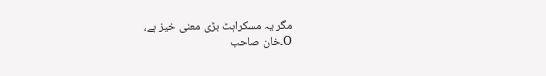مگر یہ مسکراہٹ بڑی معنی خیز ہے،
O۔خان صاحب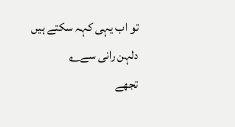تو اب یہی کہہ سکتے ہیں دلہن رانی سے؎
تجھے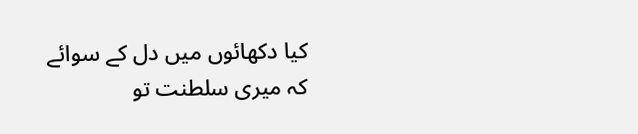کیا دکھائوں میں دل کے سوائے
کہ میری سلطنت تو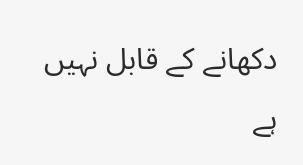دکھانے کے قابل نہیں ہے